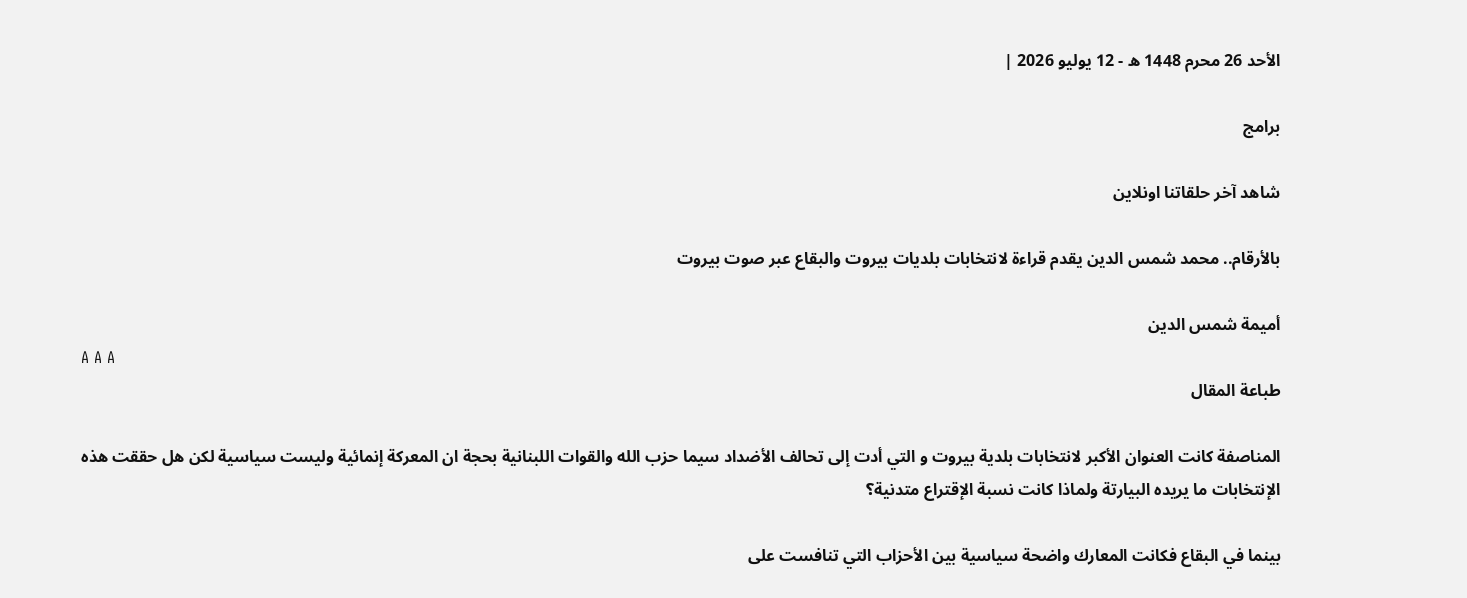الأحد 26 محرم 1448 ه - 12 يوليو 2026 |

برامج

شاهد آخر حلقاتنا اونلاين

بالأرقام.. محمد شمس الدين يقدم قراءة لانتخابات بلديات بيروت والبقاع عبر صوت بيروت

أميمة شمس الدين
A A A
طباعة المقال

المناصفة كانت العنوان الأكبر لانتخابات بلدية بيروت و التي أدت إلى تحالف الأضداد سيما حزب الله والقوات اللبنانية بحجة ان المعركة إنمائية وليست سياسية لكن هل حققت هذه الإنتخابات ما يريده البيارتة ولماذا كانت نسبة الإقتراع متدنية؟

بينما في البقاع فكانت المعارك واضحة سياسية بين الأحزاب التي تنافست على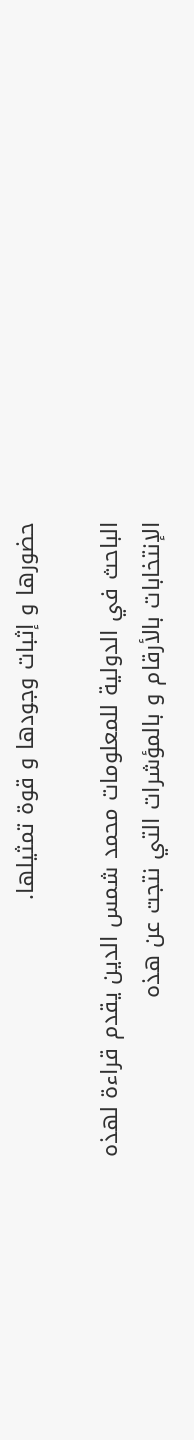حضورها و إثبات وجودها و قوة تمثيلها.

الباحث في الدولية للمعلومات محمد شمس الدين يقدم قراءة لهذه الإنتخابات بالأرقام و بالمؤشرات التي نتجت عن هذه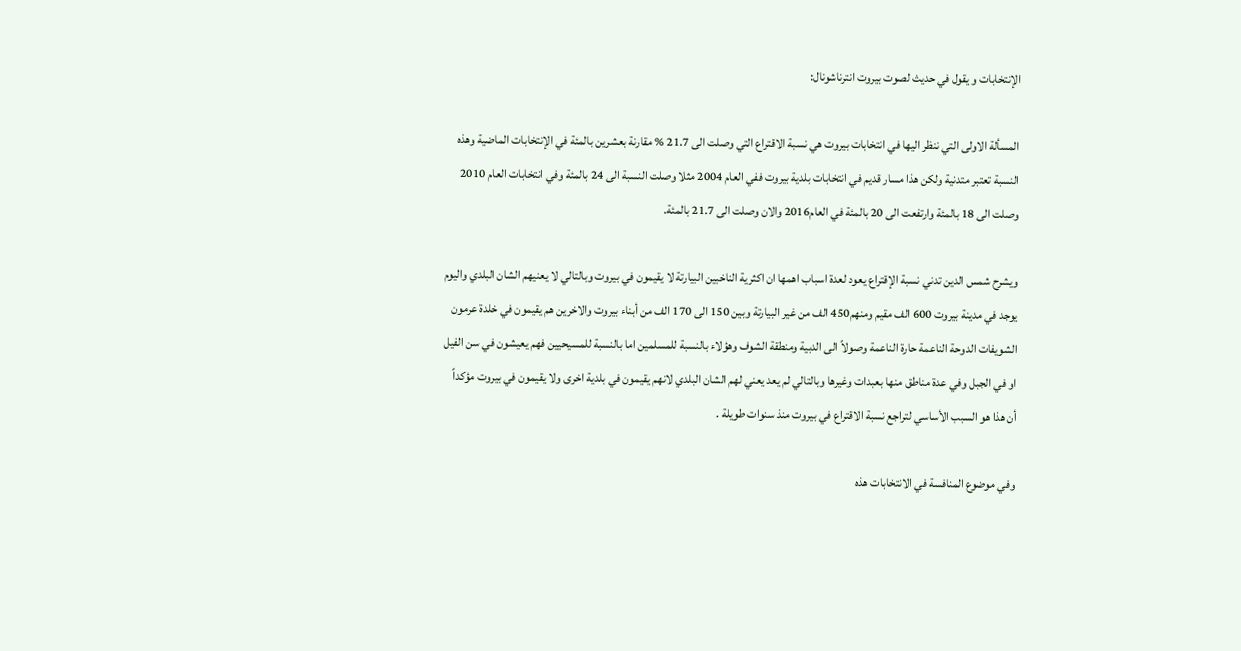الإنتخابات و يقول في حديث لصوت بيروت انترناشونال:

المسألة الاولى التي ننظر اليها في انتخابات بيروت هي نسبة الاقتراع التي وصلت الى 21.7 % مقارنة بعشرين بالمئة في الإنتخابات الماضية وهذه النسبة تعتبر متدنية ولكن هذا مسار قديم في انتخابات بلدية بيروت ففي العام 2004 مثلا وصلت النسبة الى 24 بالمئة وفي انتخابات العام 2010 وصلت الى 18 بالمئة وارتفعت الى 20 بالمئة في العام2016 والان وصلت الى 21.7 بالمئة.

ويشرح شمس الدين تدني نسبة الإقتراع يعود لعدة اسباب اهمها ان اكثرية الناخبين البيارتة لا يقيمون في بيروت وبالتالي لا يعنيهم الشان البلدي واليوم يوجد في مدينة بيروت 600 الف مقيم ومنهم450 الف من غير البيارتة وبين 150 الى 170 الف من أبناء بيروت والاخرين هم يقيمون في خلدة عرمون الشويفات الدوحة الناعمة حارة الناعمة وصولاً الى الدبية ومنطقة الشوف وهؤلاء بالنسبة للمسلمين اما بالنسبة للمسيحيين فهم يعيشون في سن الفيل او في الجبل وفي عدة مناطق منها بعبدات وغيرها وبالتالي لم يعد يعني لهم الشان البلدي لانهم يقيمون في بلدية اخرى ولا يقيمون في بيروت مؤكداً أن هذا هو السبب الأساسي لتراجع نسبة الاقتراع في بيروت منذ سنوات طويلة .

وفي موضوع المنافسة في الانتخابات هذه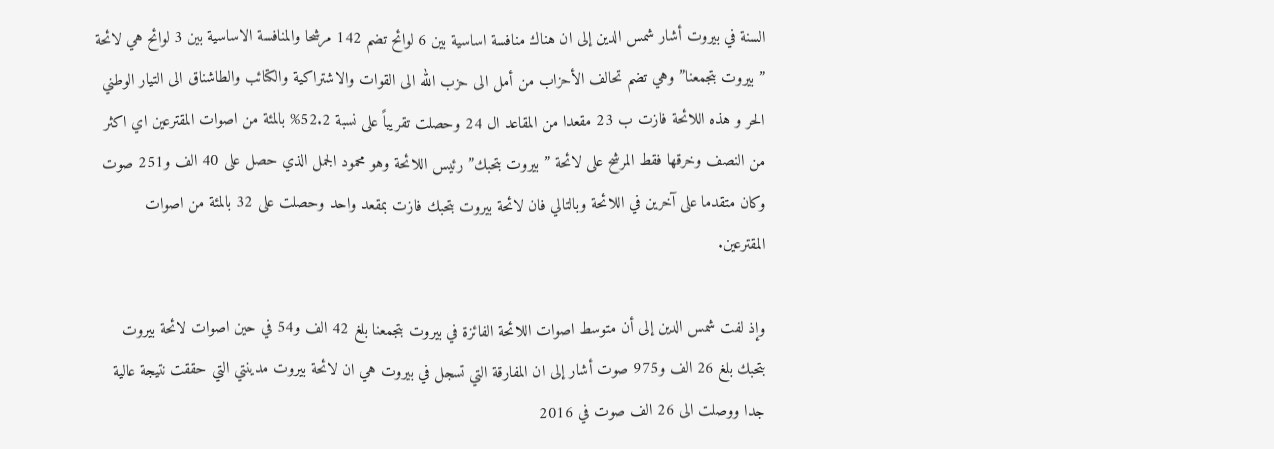السنة في بيروت أشار شمس الدين إلى ان هناك منافسة اساسية بين 6 لوائح تضم 142 مرشحا والمنافسة الاساسية بين 3 لوائح هي لائحة ” بيروت بتجمعنا” وهي تضم تحالف الأحزاب من أمل الى حزب الله الى القوات والاشتراكية والكتائب والطاشناق الى التيار الوطني الحر و هذه اللائحة فازت ب 23 مقعدا من المقاعد ال 24 وحصلت تقريباً على نسبة 52.2% بالمئة من اصوات المقترعين اي اكثر من النصف وخرقها فقط المرشح على لائحة ” بيروت بتحبك” رئيس اللائحة وهو محمود الجمل الذي حصل على 40 الف و251 صوت وكان متقدما على آخرين في اللائحة وبالتالي فان لائحة بيروت بتحبك فازت بمقعد واحد وحصلت على 32 بالمئة من اصوات المقترعين.

وإذ لفت شمس الدين إلى أن متوسط اصوات اللائحة الفائزة في بيروت بتجمعنا بلغ 42 الف و54 في حين اصوات لائحة بيروت بتحبك بلغ 26 الف و975 صوت أشار إلى ان المفارقة التي تسجل في بيروت هي ان لائحة بيروت مدينتي التي حققت نتيجة عالية جدا ووصلت الى 26 الف صوت في 2016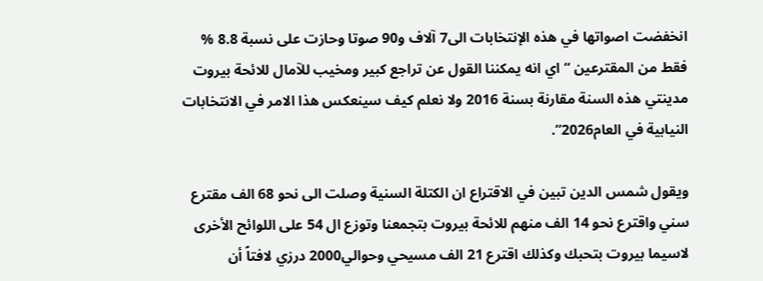انخفضت اصواتها في هذه الإنتخابات الى7 آلاف و90 صوتا وحازت على نسبة 8.8 % فقط من المقترعين “اي انه يمكننا القول عن تراجع كبير ومخيب للآمال للائحة بيروت مدينتي هذه السنة مقارنة بسنة 2016 ولا نعلم كيف سينعكس هذا الامر في الانتخابات النيابية في العام2026”.

ويقول شمس الدين تبين في الاقتراع ان الكتلة السنية وصلت الى نحو 68 الف مقترع سني واقترع نحو 14 الف منهم للائحة بيروت بتجمعنا وتوزع ال 54 على اللوائح الأخرى لاسيما بيروت بتحبك وكذلك اقترع 21 الف مسيحي وحوالي2000 درزي لافتاً أن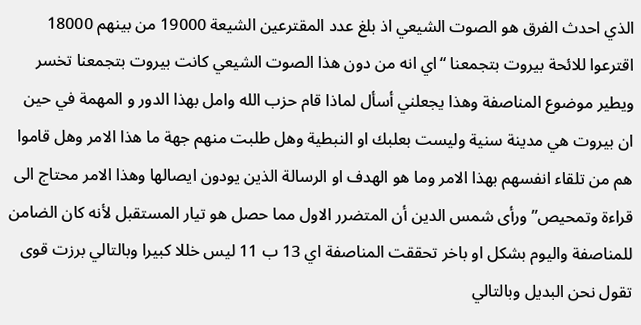الذي احدث الفرق هو الصوت الشيعي اذ بلغ عدد المقترعين الشيعة 19000 من بينهم 18000 اقترعوا للائحة بيروت بتجمعنا “اي انه من دون هذا الصوت الشيعي كانت بيروت بتجمعنا تخسر ويطير موضوع المناصفة وهذا يجعلني أسأل لماذا قام حزب الله وامل بهذا الدور و المهمة في حين ان بيروت هي مدينة سنية وليست بعلبك او النبطية وهل طلبت منهم جهة ما هذا الامر وهل قاموا هم من تلقاء انفسهم بهذا الامر وما هو الهدف او الرسالة الذين يودون ايصالها وهذا الامر محتاج الى قراءة وتمحيص” ورأى شمس الدين أن المتضرر الاول مما حصل هو تيار المستقبل لأنه كان الضامن للمناصفة واليوم بشكل او باخر تحققت المناصفة اي 13 ب 11 ليس خللا كبيرا وبالتالي برزت قوى تقول نحن البديل وبالتالي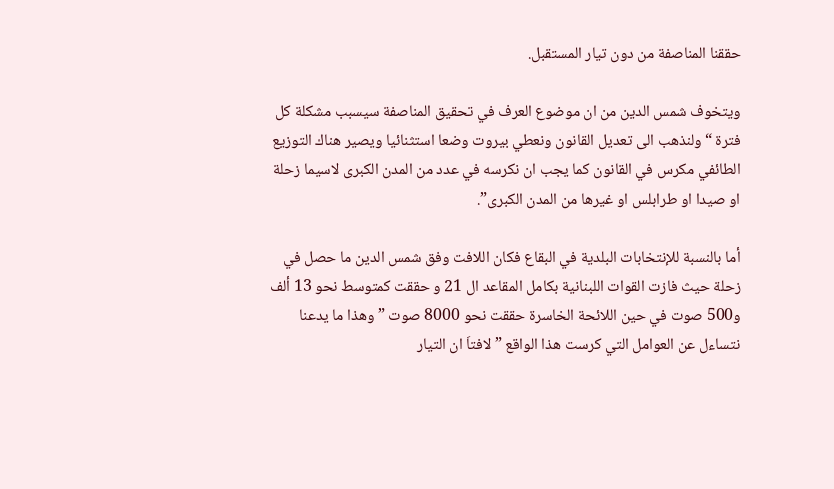حققنا المناصفة من دون تيار المستقبل.

ويتخوف شمس الدين من ان موضوع العرف في تحقيق المناصفة سيسبب مشكلة كل فترة “ولنذهب الى تعديل القانون ونعطي بيروت وضعا استثنائيا ويصير هناك التوزيع الطائفي مكرس في القانون كما يجب ان نكرسه في عدد من المدن الكبرى لاسيما زحلة او صيدا او طرابلس او غيرها من المدن الكبرى”.

أما بالنسبة للإنتخابات البلدية في البقاع فكان اللافت وفق شمس الدين ما حصل في زحلة حيث فازت القوات اللبنانية بكامل المقاعد ال 21 و حققت كمتوسط نحو 13 ألف و500 صوت في حين اللائحة الخاسرة حققت نحو 8000 صوت ” وهذا ما يدعنا نتساءل عن العوامل التي كرست هذا الواقع ” لافتاَ ان التيار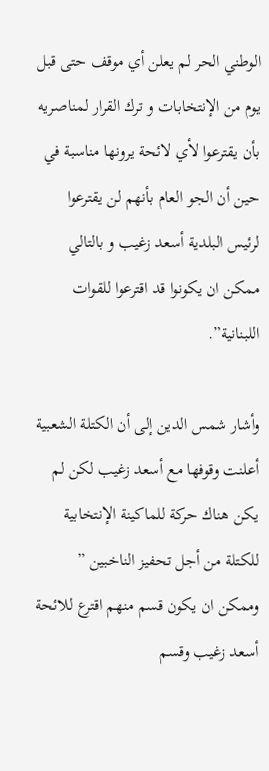الوطني الحر لم يعلن أي موقف حتى قبل يوم من الإنتخابات و ترك القرار لمناصريه بأن يقترعوا لأي لائحة يرونها مناسبة في حين أن الجو العام بأنهم لن يقترعوا لرئيس البلدية أسعد زغيب و بالتالي ممكن ان يكونوا قد اقترعوا للقوات اللبنانية”.

وأشار شمس الدين إلى أن الكتلة الشعبية أعلنت وقوفها مع أسعد زغيب لكن لم يكن هناك حركة للماكينة الإنتخابية للكتلة من أجل تحفيز الناخبين ” وممكن ان يكون قسم منهم اقترع للائحة أسعد زغيب وقسم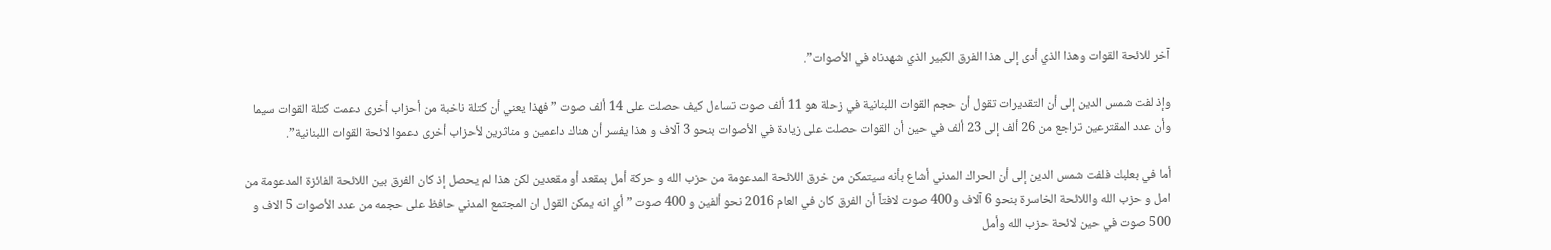آخر للائحة القوات وهذا الذي أدى إلى هذا الفرق الكبير الذي شهدناه في الأصوات”.

وإذ لفت شمس الدين إلى أن التقديرات تقول أن حجم القوات اللبنانية في زحلة هو 11 ألف صوت تساءل كيف حصلت على 14 ألف صوت ” فهذا يعني أن كتلة ناخبة من أحزاب أخرى دعمت كتلة القوات سيما وأن عدد المقترعين تراجع من 26 ألف إلى 23 ألف في حين أن القوات حصلت على زيادة في الأصوات بنحو 3 آلاف و هذا يفسر أن هناك داعمين و مناثرين لأحزاب أخرى دعموا لائحة القوات اللبنانية”.

أما في بعلبك فلفت شمس الدين إلى أن الحراك المدني أشاع بأنه سيتمكن من خرق اللائحة المدعومة من حزب الله و حركة أمل بمقعد أو مقعدين لكن هذا لم يحصل إذ كان الفرق بين اللائحة الفائزة المدعومة من امل و حزب الله واللائحة الخاسرة بنحو 6 آلاف و400 صوت لافتاً أن الفرق كان في العام 2016 نحو ألفين و 400 صوت ” أي انه يمكن القول ان المجتمع المدني حافظ على حجمه من عدد الأصوات 5 الاف و 500 صوت في حين لائحة حزب الله وأمل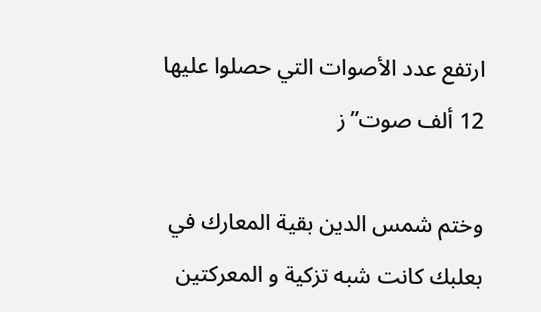ارتفع عدد الأصوات التي حصلوا عليها 12 ألف صوت”ز

وختم شمس الدين بقية المعارك في بعلبك كانت شبه تزكية و المعركتين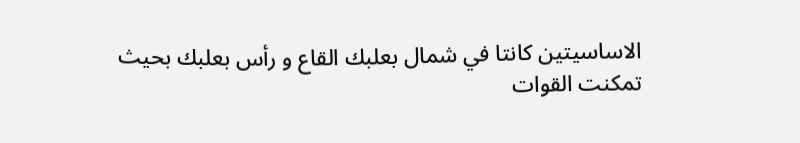الاساسيتين كانتا في شمال بعلبك القاع و رأس بعلبك بحيث تمكنت القوات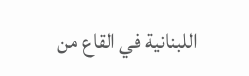اللبنانية في القاع من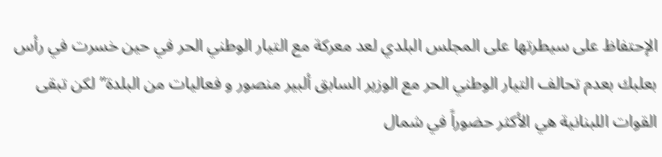الإحتفاظ على سيطرتها على المجلس البلدي لعد معركة مع التيار الوطني الحر في حين خسرت في رأس بعلبك بعدم تحالف التيار الوطني الحر مع الوزير السابق ألبير منصور و فعاليات من البلدة”لكن تبقى القوات اللبنانية هي الأكثر حضوراً في شمال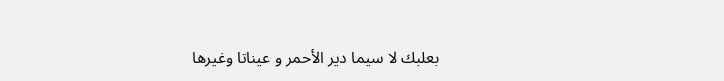بعلبك لا سيما دير الأحمر و عيناتا وغيرها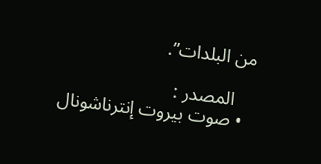من البلدات”.

    المصدر :
  • صوت بيروت إنترناشونال